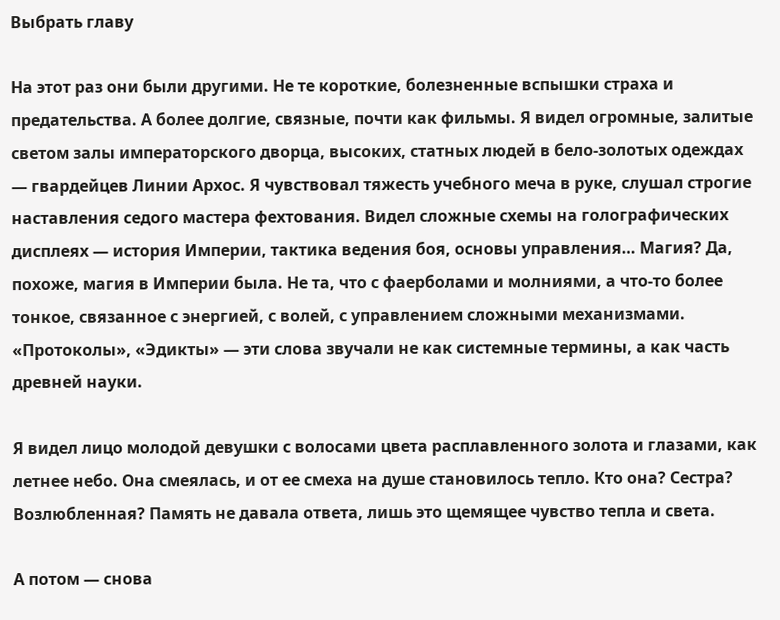Выбрать главу

На этот раз они были другими. Не те короткие, болезненные вспышки страха и предательства. А более долгие, связные, почти как фильмы. Я видел огромные, залитые светом залы императорского дворца, высоких, статных людей в бело-золотых одеждах — гвардейцев Линии Архос. Я чувствовал тяжесть учебного меча в руке, слушал строгие наставления седого мастера фехтования. Видел сложные схемы на голографических дисплеях — история Империи, тактика ведения боя, основы управления… Магия? Да, похоже, магия в Империи была. Не та, что с фаерболами и молниями, а что-то более тонкое, связанное с энергией, с волей, с управлением сложными механизмами. «Протоколы», «Эдикты» — эти слова звучали не как системные термины, а как часть древней науки.

Я видел лицо молодой девушки с волосами цвета расплавленного золота и глазами, как летнее небо. Она смеялась, и от ее смеха на душе становилось тепло. Кто она? Сестра? Возлюбленная? Память не давала ответа, лишь это щемящее чувство тепла и света.

А потом — снова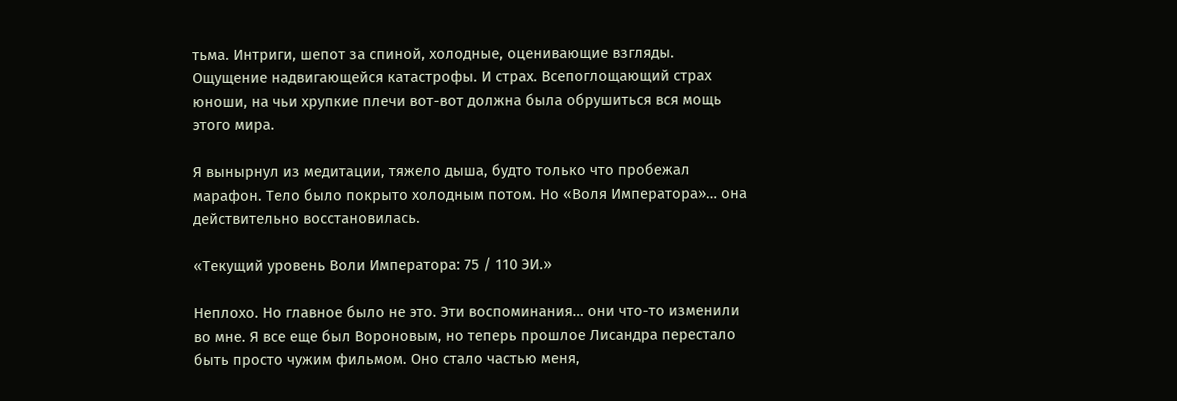тьма. Интриги, шепот за спиной, холодные, оценивающие взгляды. Ощущение надвигающейся катастрофы. И страх. Всепоглощающий страх юноши, на чьи хрупкие плечи вот-вот должна была обрушиться вся мощь этого мира.

Я вынырнул из медитации, тяжело дыша, будто только что пробежал марафон. Тело было покрыто холодным потом. Но «Воля Императора»… она действительно восстановилась.

«Текущий уровень Воли Императора: 75 / 110 ЭИ.»

Неплохо. Но главное было не это. Эти воспоминания… они что-то изменили во мне. Я все еще был Вороновым, но теперь прошлое Лисандра перестало быть просто чужим фильмом. Оно стало частью меня,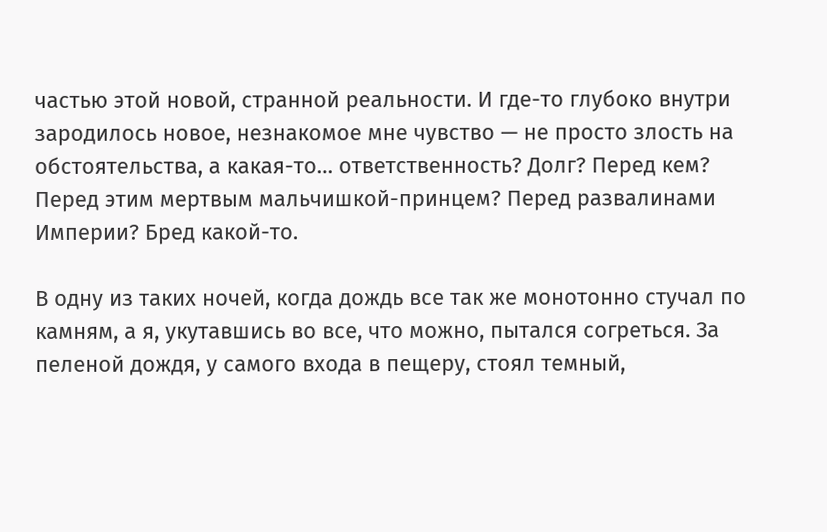частью этой новой, странной реальности. И где-то глубоко внутри зародилось новое, незнакомое мне чувство — не просто злость на обстоятельства, а какая-то… ответственность? Долг? Перед кем? Перед этим мертвым мальчишкой-принцем? Перед развалинами Империи? Бред какой-то.

В одну из таких ночей, когда дождь все так же монотонно стучал по камням, а я, укутавшись во все, что можно, пытался согреться. За пеленой дождя, у самого входа в пещеру, стоял темный,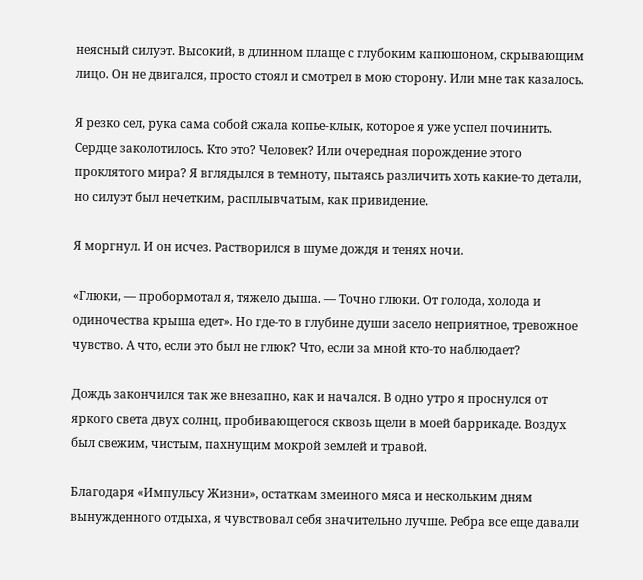неясный силуэт. Высокий, в длинном плаще с глубоким капюшоном, скрывающим лицо. Он не двигался, просто стоял и смотрел в мою сторону. Или мне так казалось.

Я резко сел, рука сама собой сжала копье-клык, которое я уже успел починить. Сердце заколотилось. Кто это? Человек? Или очередная порождение этого проклятого мира? Я вглядылся в темноту, пытаясь различить хоть какие-то детали, но силуэт был нечетким, расплывчатым, как привидение.

Я моргнул. И он исчез. Растворился в шуме дождя и тенях ночи.

«Глюки, — пробормотал я, тяжело дыша. — Точно глюки. От голода, холода и одиночества крыша едет». Но где-то в глубине души засело неприятное, тревожное чувство. А что, если это был не глюк? Что, если за мной кто-то наблюдает?

Дождь закончился так же внезапно, как и начался. В одно утро я проснулся от яркого света двух солнц, пробивающегося сквозь щели в моей баррикаде. Воздух был свежим, чистым, пахнущим мокрой землей и травой.

Благодаря «Импульсу Жизни», остаткам змеиного мяса и нескольким дням вынужденного отдыха, я чувствовал себя значительно лучше. Ребра все еще давали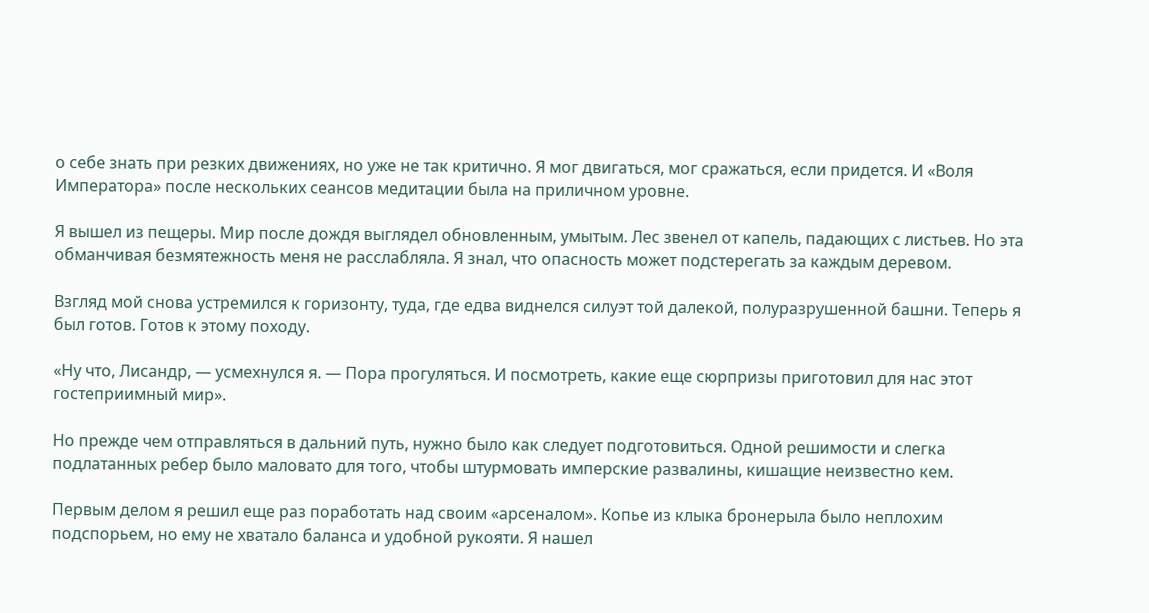о себе знать при резких движениях, но уже не так критично. Я мог двигаться, мог сражаться, если придется. И «Воля Императора» после нескольких сеансов медитации была на приличном уровне.

Я вышел из пещеры. Мир после дождя выглядел обновленным, умытым. Лес звенел от капель, падающих с листьев. Но эта обманчивая безмятежность меня не расслабляла. Я знал, что опасность может подстерегать за каждым деревом.

Взгляд мой снова устремился к горизонту, туда, где едва виднелся силуэт той далекой, полуразрушенной башни. Теперь я был готов. Готов к этому походу.

«Ну что, Лисандр, — усмехнулся я. — Пора прогуляться. И посмотреть, какие еще сюрпризы приготовил для нас этот гостеприимный мир».

Но прежде чем отправляться в дальний путь, нужно было как следует подготовиться. Одной решимости и слегка подлатанных ребер было маловато для того, чтобы штурмовать имперские развалины, кишащие неизвестно кем.

Первым делом я решил еще раз поработать над своим «арсеналом». Копье из клыка бронерыла было неплохим подспорьем, но ему не хватало баланса и удобной рукояти. Я нашел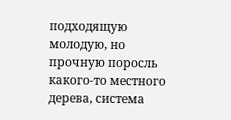подходящую молодую, но прочную поросль какого-то местного дерева, система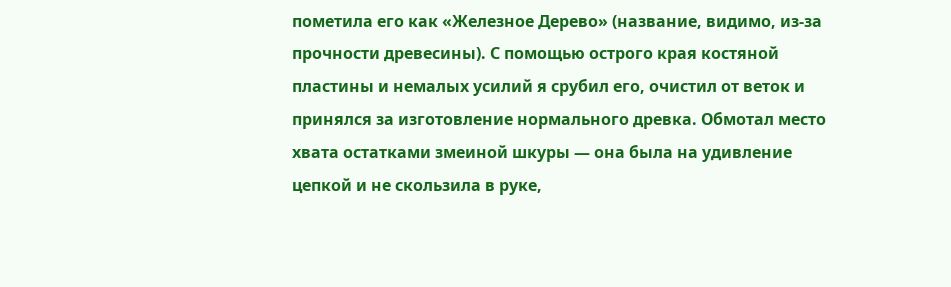пометила его как «Железное Дерево» (название, видимо, из-за прочности древесины). С помощью острого края костяной пластины и немалых усилий я срубил его, очистил от веток и принялся за изготовление нормального древка. Обмотал место хвата остатками змеиной шкуры — она была на удивление цепкой и не скользила в руке,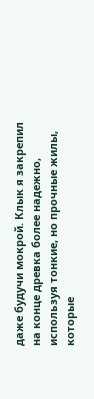даже будучи мокрой. Клык я закрепил на конце древка более надежно, используя тонкие, но прочные жилы, которые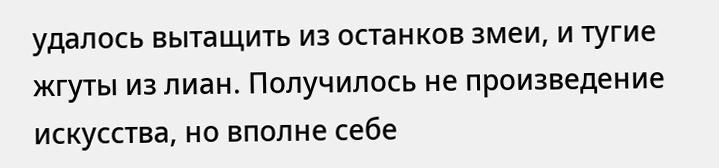удалось вытащить из останков змеи, и тугие жгуты из лиан. Получилось не произведение искусства, но вполне себе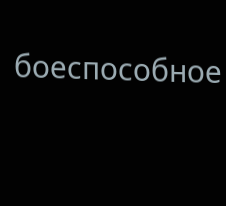боеспособное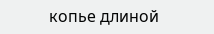копье длиной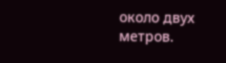около двух метров.